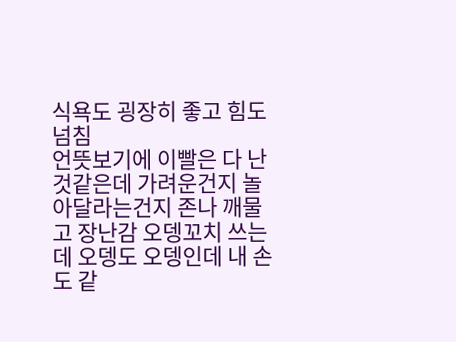식욕도 굉장히 좋고 힘도 넘침
언뜻보기에 이빨은 다 난것같은데 가려운건지 놀아달라는건지 존나 깨물고 장난감 오뎅꼬치 쓰는데 오뎅도 오뎅인데 내 손도 같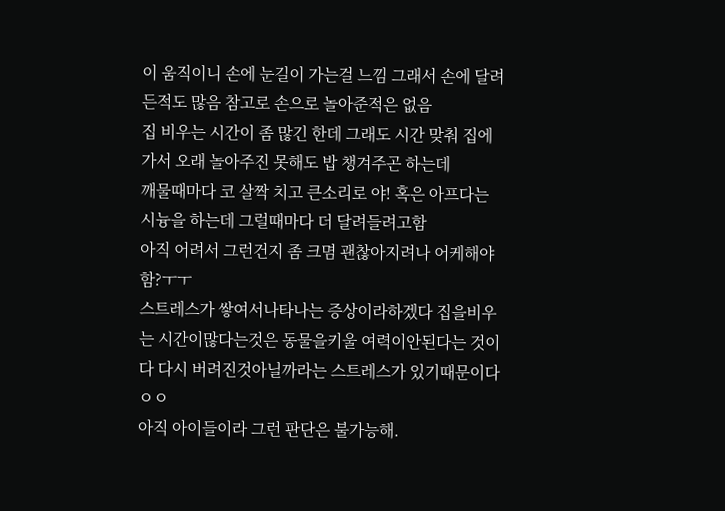이 움직이니 손에 눈길이 가는걸 느낌 그래서 손에 달려든적도 많음 참고로 손으로 놀아준적은 없음
집 비우는 시간이 좀 많긴 한데 그래도 시간 맞춰 집에가서 오래 놀아주진 못해도 밥 챙겨주곤 하는데
깨물때마다 코 살짝 치고 큰소리로 야! 혹은 아프다는 시늉을 하는데 그럴때마다 더 달려들려고함
아직 어려서 그런건지 좀 크몀 괜찮아지려나 어케해야함?ㅜㅜ
스트레스가 쌓여서나타나는 증상이라하겠다 집을비우는 시간이많다는것은 동물을키울 여력이안된다는 것이다 다시 버려진것아닐까라는 스트레스가 있기때문이다
ㅇㅇ
아직 아이들이라 그런 판단은 불가능해.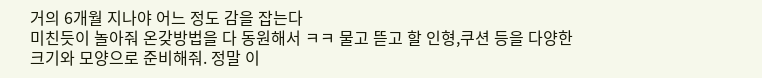거의 6개월 지나야 어느 정도 감을 잡는다
미친듯이 놀아줘 온갖방법을 다 동원해서 ㅋㅋ 물고 뜯고 할 인형,쿠션 등을 다양한 크기와 모양으로 준비해줘. 정말 이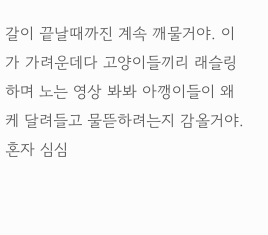갈이 끝날때까진 계속 깨물거야. 이가 가려운데다 고양이들끼리 래슬링하며 노는 영상 봐봐 아깽이들이 왜케 달려들고 물뜯하려는지 감올거야. 혼자 심심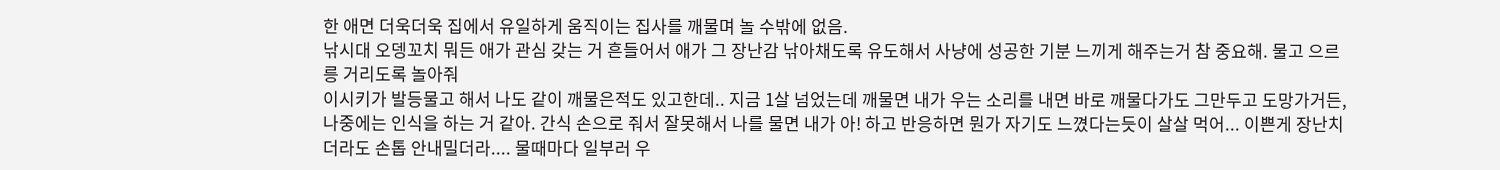한 애면 더욱더욱 집에서 유일하게 움직이는 집사를 깨물며 놀 수밖에 없음.
낚시대 오뎅꼬치 뭐든 애가 관심 갖는 거 흔들어서 애가 그 장난감 낚아채도록 유도해서 사냥에 성공한 기분 느끼게 해주는거 참 중요해. 물고 으르릉 거리도록 놀아줘
이시키가 발등물고 해서 나도 같이 깨물은적도 있고한데.. 지금 1살 넘었는데 깨물면 내가 우는 소리를 내면 바로 깨물다가도 그만두고 도망가거든, 나중에는 인식을 하는 거 같아. 간식 손으로 줘서 잘못해서 나를 물면 내가 아! 하고 반응하면 뭔가 자기도 느꼈다는듯이 살살 먹어... 이쁜게 장난치더라도 손톱 안내밀더라.... 물때마다 일부러 우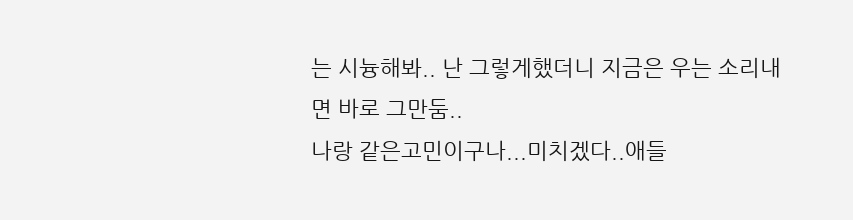는 시늉해봐.. 난 그렇게했더니 지금은 우는 소리내면 바로 그만둠..
나랑 같은고민이구나...미치겠다..애들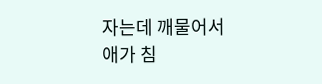자는데 깨물어서 애가 침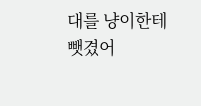대를 냥이한테 뺏겼어